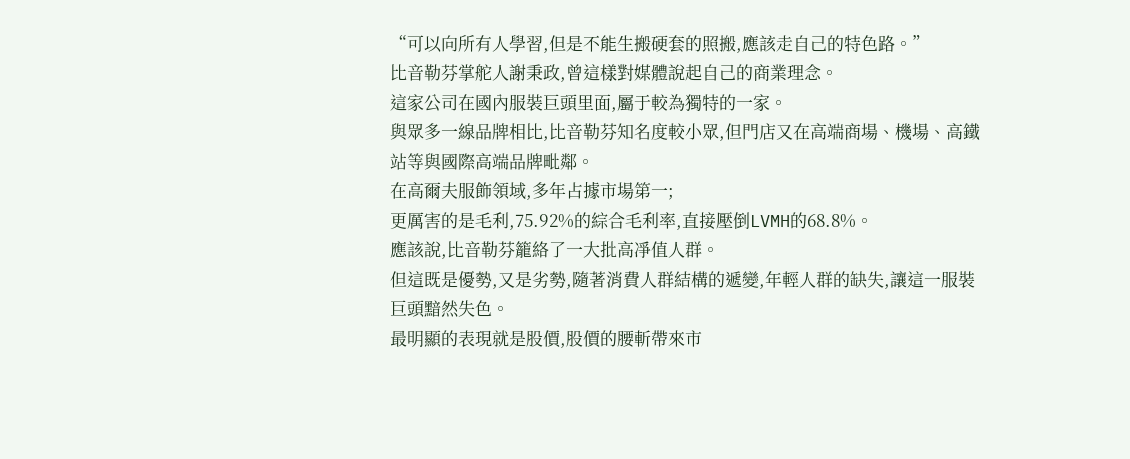“可以向所有人學習,但是不能生搬硬套的照搬,應該走自己的特色路。”
比音勒芬掌舵人謝秉政,曾這樣對媒體說起自己的商業理念。
這家公司在國內服裝巨頭里面,屬于較為獨特的一家。
與眾多一線品牌相比,比音勒芬知名度較小眾,但門店又在高端商場、機場、高鐵站等與國際高端品牌毗鄰。
在高爾夫服飾領域,多年占據市場第一;
更厲害的是毛利,75.92%的綜合毛利率,直接壓倒LVMH的68.8%。
應該說,比音勒芬籠絡了一大批高凈值人群。
但這既是優勢,又是劣勢,隨著消費人群結構的遞變,年輕人群的缺失,讓這一服裝巨頭黯然失色。
最明顯的表現就是股價,股價的腰斬帶來市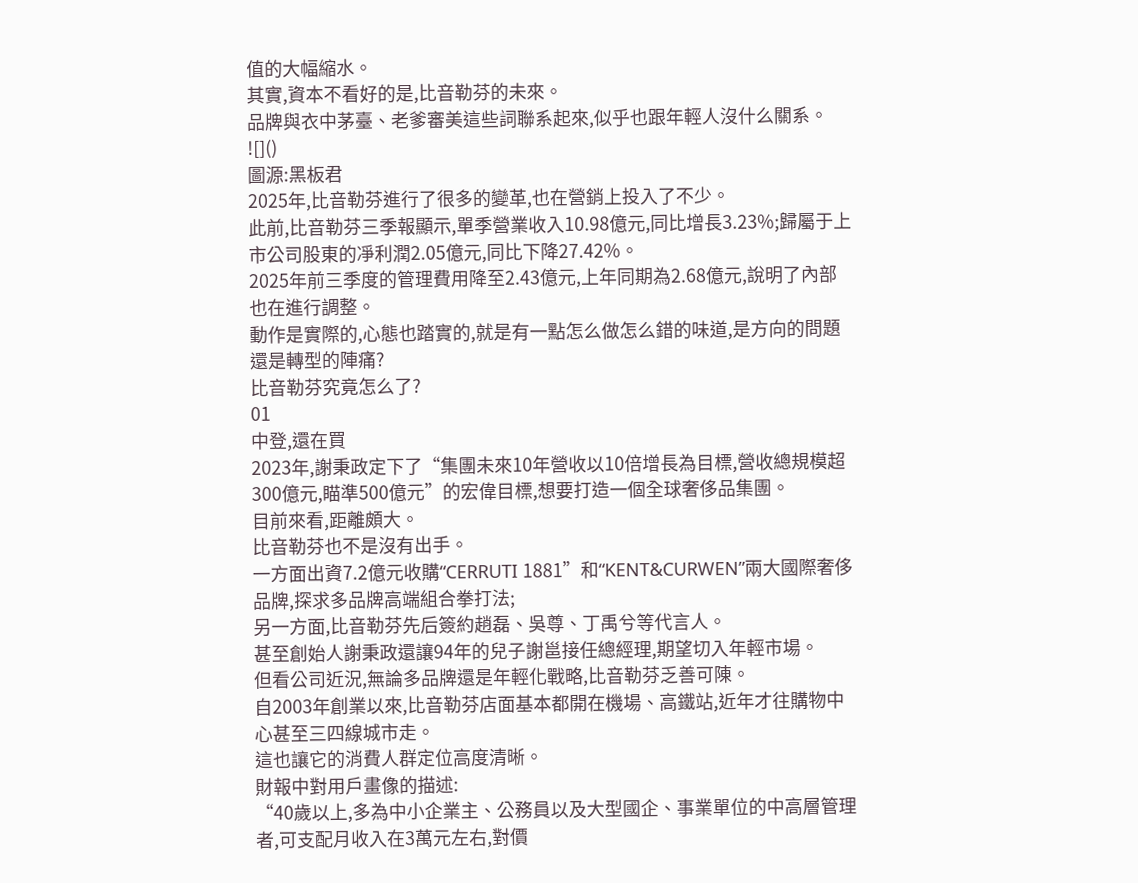值的大幅縮水。
其實,資本不看好的是,比音勒芬的未來。
品牌與衣中茅臺、老爹審美這些詞聯系起來,似乎也跟年輕人沒什么關系。
![]()
圖源:黑板君
2025年,比音勒芬進行了很多的變革,也在營銷上投入了不少。
此前,比音勒芬三季報顯示,單季營業收入10.98億元,同比增長3.23%;歸屬于上市公司股東的凈利潤2.05億元,同比下降27.42%。
2025年前三季度的管理費用降至2.43億元,上年同期為2.68億元,說明了內部也在進行調整。
動作是實際的,心態也踏實的,就是有一點怎么做怎么錯的味道,是方向的問題還是轉型的陣痛?
比音勒芬究竟怎么了?
01
中登,還在買
2023年,謝秉政定下了“集團未來10年營收以10倍增長為目標,營收總規模超300億元,瞄準500億元”的宏偉目標,想要打造一個全球奢侈品集團。
目前來看,距離頗大。
比音勒芬也不是沒有出手。
一方面出資7.2億元收購“CERRUTI 1881”和“KENT&CURWEN”兩大國際奢侈品牌,探求多品牌高端組合拳打法;
另一方面,比音勒芬先后簽約趙磊、吳尊、丁禹兮等代言人。
甚至創始人謝秉政還讓94年的兒子謝邕接任總經理,期望切入年輕市場。
但看公司近況,無論多品牌還是年輕化戰略,比音勒芬乏善可陳。
自2003年創業以來,比音勒芬店面基本都開在機場、高鐵站,近年才往購物中心甚至三四線城市走。
這也讓它的消費人群定位高度清晰。
財報中對用戶畫像的描述:
“40歲以上,多為中小企業主、公務員以及大型國企、事業單位的中高層管理者,可支配月收入在3萬元左右,對價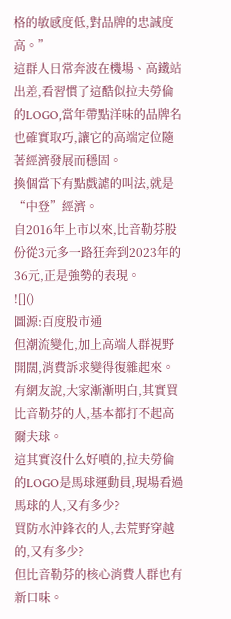格的敏感度低,對品牌的忠誠度高。”
這群人日常奔波在機場、高鐵站出差,看習慣了這酷似拉夫勞倫的LOGO,當年帶點洋味的品牌名也確實取巧,讓它的高端定位隨著經濟發展而穩固。
換個當下有點戲謔的叫法,就是“中登”經濟。
自2016年上市以來,比音勒芬股份從3元多一路狂奔到2023年的36元,正是強勢的表現。
![]()
圖源:百度股市通
但潮流變化,加上高端人群視野開闊,消費訴求變得復雜起來。
有網友說,大家漸漸明白,其實買比音勒芬的人,基本都打不起高爾夫球。
這其實沒什么好噴的,拉夫勞倫的LOGO是馬球運動員,現場看過馬球的人,又有多少?
買防水沖鋒衣的人,去荒野穿越的,又有多少?
但比音勒芬的核心消費人群也有新口味。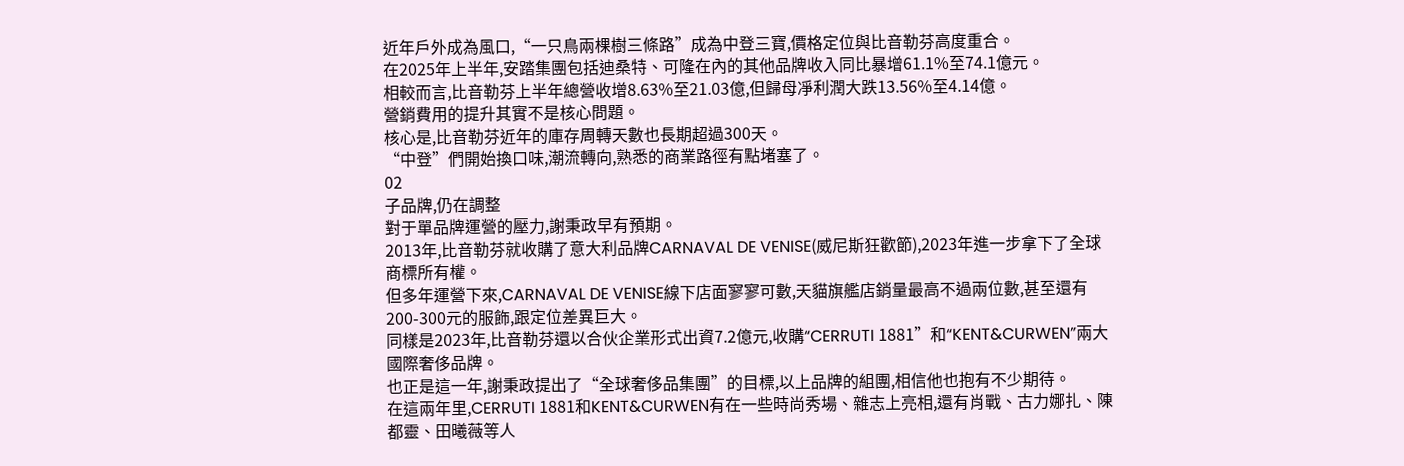近年戶外成為風口,“一只鳥兩棵樹三條路”成為中登三寶,價格定位與比音勒芬高度重合。
在2025年上半年,安踏集團包括迪桑特、可隆在內的其他品牌收入同比暴增61.1%至74.1億元。
相較而言,比音勒芬上半年總營收增8.63%至21.03億,但歸母凈利潤大跌13.56%至4.14億。
營銷費用的提升其實不是核心問題。
核心是,比音勒芬近年的庫存周轉天數也長期超過300天。
“中登”們開始換口味,潮流轉向,熟悉的商業路徑有點堵塞了。
02
子品牌,仍在調整
對于單品牌運營的壓力,謝秉政早有預期。
2013年,比音勒芬就收購了意大利品牌CARNAVAL DE VENISE(威尼斯狂歡節),2023年進一步拿下了全球商標所有權。
但多年運營下來,CARNAVAL DE VENISE線下店面寥寥可數,天貓旗艦店銷量最高不過兩位數,甚至還有200-300元的服飾,跟定位差異巨大。
同樣是2023年,比音勒芬還以合伙企業形式出資7.2億元,收購“CERRUTI 1881”和“KENT&CURWEN”兩大國際奢侈品牌。
也正是這一年,謝秉政提出了“全球奢侈品集團”的目標,以上品牌的組團,相信他也抱有不少期待。
在這兩年里,CERRUTI 1881和KENT&CURWEN有在一些時尚秀場、雜志上亮相,還有肖戰、古力娜扎、陳都靈、田曦薇等人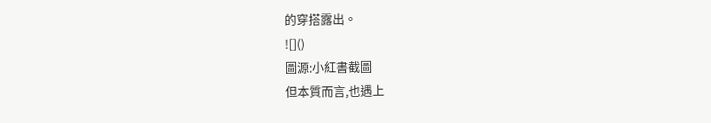的穿搭露出。
![]()
圖源:小紅書截圖
但本質而言,也遇上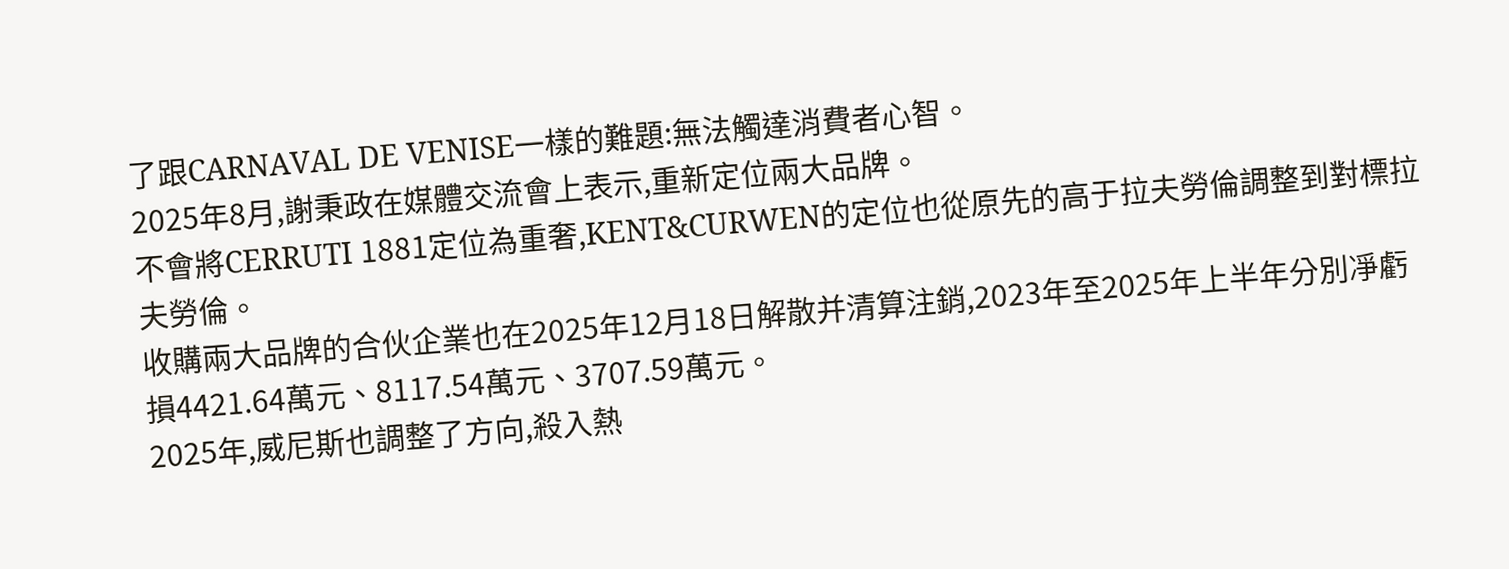了跟CARNAVAL DE VENISE一樣的難題:無法觸達消費者心智。
2025年8月,謝秉政在媒體交流會上表示,重新定位兩大品牌。
不會將CERRUTI 1881定位為重奢,KENT&CURWEN的定位也從原先的高于拉夫勞倫調整到對標拉夫勞倫。
收購兩大品牌的合伙企業也在2025年12月18日解散并清算注銷,2023年至2025年上半年分別凈虧損4421.64萬元、8117.54萬元、3707.59萬元。
2025年,威尼斯也調整了方向,殺入熱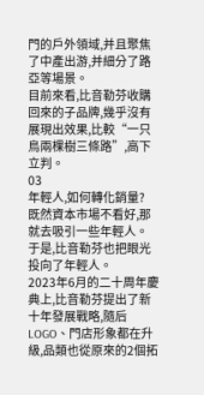門的戶外領域,并且聚焦了中產出游,并細分了路亞等場景。
目前來看,比音勒芬收購回來的子品牌,幾乎沒有展現出效果,比較“一只鳥兩棵樹三條路”,高下立判。
03
年輕人,如何轉化銷量?
既然資本市場不看好,那就去吸引一些年輕人。
于是,比音勒芬也把眼光投向了年輕人。
2023年6月的二十周年慶典上,比音勒芬提出了新十年發展戰略,隨后LOGO、門店形象都在升級,品類也從原來的2個拓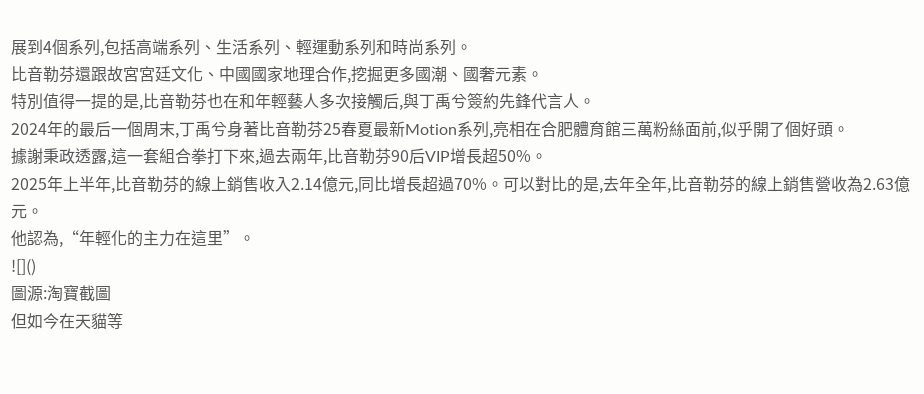展到4個系列,包括高端系列、生活系列、輕運動系列和時尚系列。
比音勒芬還跟故宮宮廷文化、中國國家地理合作,挖掘更多國潮、國奢元素。
特別值得一提的是,比音勒芬也在和年輕藝人多次接觸后,與丁禹兮簽約先鋒代言人。
2024年的最后一個周末,丁禹兮身著比音勒芬25春夏最新Motion系列,亮相在合肥體育館三萬粉絲面前,似乎開了個好頭。
據謝秉政透露,這一套組合拳打下來,過去兩年,比音勒芬90后VIP增長超50%。
2025年上半年,比音勒芬的線上銷售收入2.14億元,同比增長超過70%。可以對比的是,去年全年,比音勒芬的線上銷售營收為2.63億元。
他認為,“年輕化的主力在這里”。
![]()
圖源:淘寶截圖
但如今在天貓等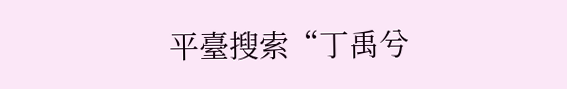平臺搜索“丁禹兮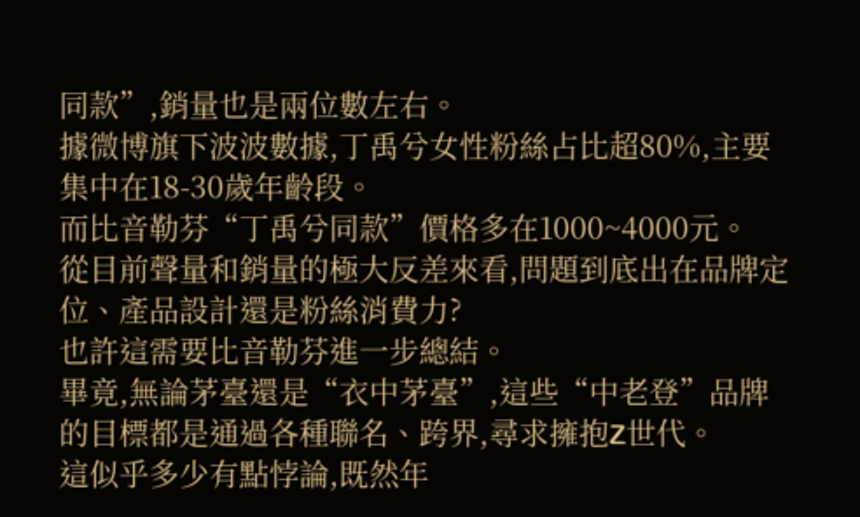同款”,銷量也是兩位數左右。
據微博旗下波波數據,丁禹兮女性粉絲占比超80%,主要集中在18-30歲年齡段。
而比音勒芬“丁禹兮同款”價格多在1000~4000元。
從目前聲量和銷量的極大反差來看,問題到底出在品牌定位、產品設計還是粉絲消費力?
也許這需要比音勒芬進一步總結。
畢竟,無論茅臺還是“衣中茅臺”,這些“中老登”品牌的目標都是通過各種聯名、跨界,尋求擁抱Z世代。
這似乎多少有點悖論,既然年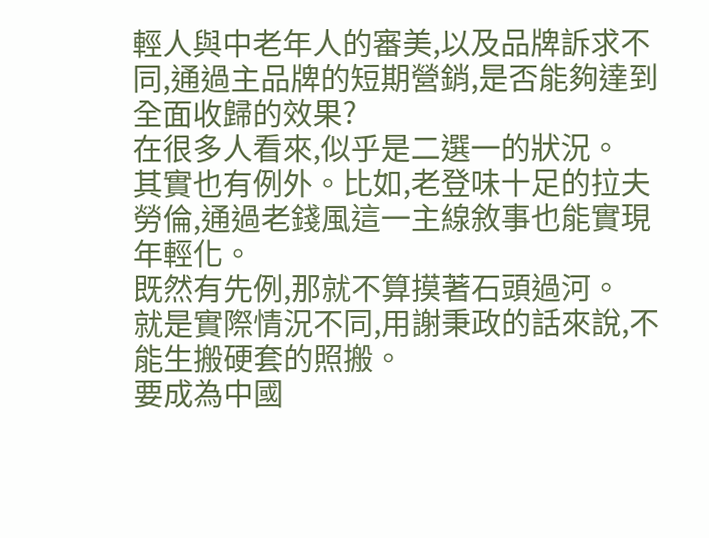輕人與中老年人的審美,以及品牌訴求不同,通過主品牌的短期營銷,是否能夠達到全面收歸的效果?
在很多人看來,似乎是二選一的狀況。
其實也有例外。比如,老登味十足的拉夫勞倫,通過老錢風這一主線敘事也能實現年輕化。
既然有先例,那就不算摸著石頭過河。
就是實際情況不同,用謝秉政的話來說,不能生搬硬套的照搬。
要成為中國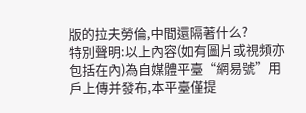版的拉夫勞倫,中間還隔著什么?
特別聲明:以上內容(如有圖片或視頻亦包括在內)為自媒體平臺“網易號”用戶上傳并發布,本平臺僅提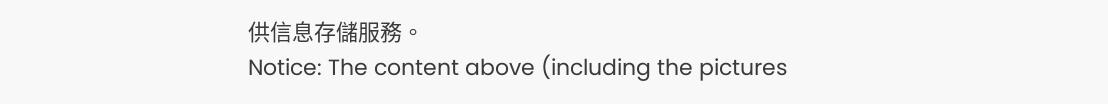供信息存儲服務。
Notice: The content above (including the pictures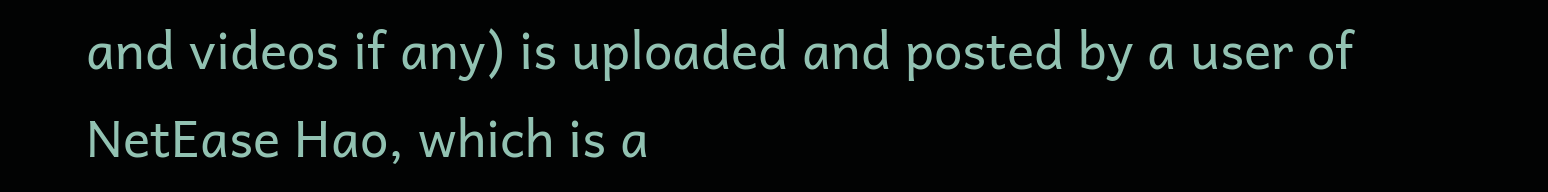and videos if any) is uploaded and posted by a user of NetEase Hao, which is a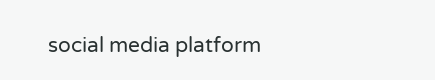social media platform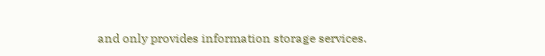and only provides information storage services.